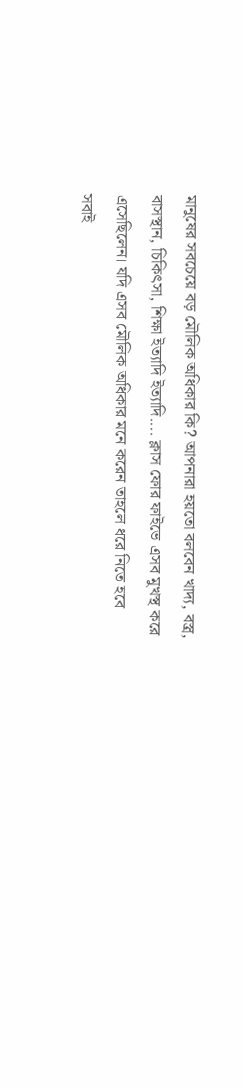মানুষের সবচেয়ে বড় মৌলিক অধিকার কি? আপনারা হয়তো বলবেন খাদ্য, বস্ত্র, বাসস্থান, চিকিৎসা, শিক্ষা ইত্যাদি ইত্যাদি.... ক্লাস ফোর ফাইভে এসব মুখস্থ করে এসেছিলেন। যদি এসব মৌলিক অধিকার মনে করেন তাহলে ধরে নিতে হবে সবাই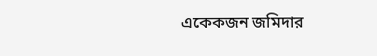একেকজন জমিদার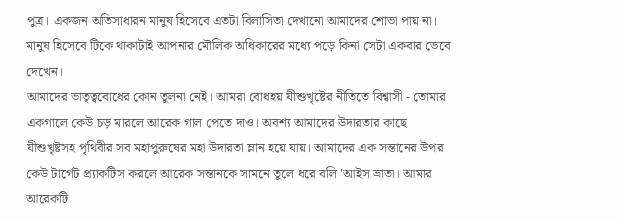পুত্র। একজন অতিসাধারন মানুষ হিসেবে এতটা বিলাসিতা দেখানো আমাদের শোভা পায় না। মানুষ হিসেবে টিকে থাকাটাই আপনার মৌলিক অধিকারের মধ্যে পড়ে কিনা সেটা একবার ভেবে দেখেন।
আমাদের ভাতৃত্ববোধের কোন তুলনা নেই। আমরা বোধহয় যীশুখৃষ্টের নীতিতে বিশ্বাসী - তোমার একগালে কেউ চড় মারলে আরেক গাল পেতে দাও। অবশ্য আমাদের উদারতার কাছে যীশুখৃষ্টসহ পৃথিবীর সব মহাপুরুষের মহা উদারতা ম্লান হয়ে যায়। আমাদের এক সন্তানের উপর কেউ টার্গেট প্র্যাকটিস করলে আরেক সন্তানকে সামনে তুলে ধরে বলি 'আইস ভ্রাতা। আমার আরেকটি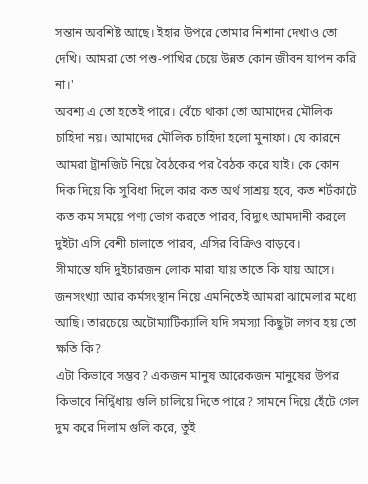সন্তান অবশিষ্ট আছে। ইহার উপরে তোমার নিশানা দেখাও তো দেখি। আমরা তো পশু-পাখির চেয়ে উন্নত কোন জীবন যাপন করি না।'
অবশ্য এ তো হতেই পারে। বেঁচে থাকা তো আমাদের মৌলিক চাহিদা নয়। আমাদের মৌলিক চাহিদা হলো মুনাফা। যে কারনে আমরা ট্রানজিট নিয়ে বৈঠকের পর বৈঠক করে যাই। কে কোন দিক দিয়ে কি সুবিধা দিলে কার কত অর্থ সাশ্রয় হবে, কত শর্টকাটে কত কম সময়ে পণ্য ভোগ করতে পারব, বিদ্যুৎ আমদানী করলে দুইটা এসি বেশী চালাতে পারব, এসির বিক্রিও বাড়বে।
সীমান্তে যদি দুইচারজন লোক মারা যায় তাতে কি যায় আসে। জনসংখ্যা আর কর্মসংস্থান নিয়ে এমনিতেই আমরা ঝামেলার মধ্যে আছি। তারচেয়ে অটোম্যাটিক্যালি যদি সমস্যা কিছুটা লগব হয় তো ক্ষতি কি?
এটা কিভাবে সম্ভব? একজন মানুষ আরেকজন মানুষের উপর কিভাবে নির্দ্বিধায় গুলি চালিয়ে দিতে পারে? সামনে দিয়ে হেঁটে গেল দুম করে দিলাম গুলি করে, তুই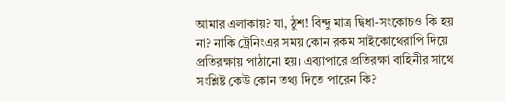আমার এলাকায়? যা, ঠুশ! বিন্দু মাত্র দ্বিধা-সংকোচও কি হয় না? নাকি ট্রেনিংএর সময় কোন রকম সাইকোথেরাপি দিয়ে প্রতিরক্ষায় পাঠানো হয়। এব্যাপারে প্রতিরক্ষা বাহিনীর সাথে সংশ্লিষ্ট কেউ কোন তথ্য দিতে পারেন কি?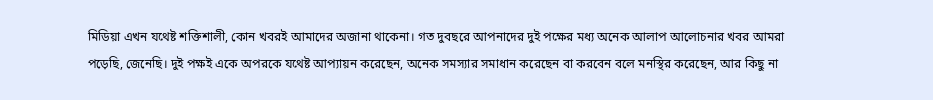মিডিয়া এখন যথেষ্ট শক্তিশালী, কোন খবরই আমাদের অজানা থাকেনা। গত দুবছরে আপনাদের দুই পক্ষের মধ্য অনেক আলাপ আলোচনার খবর আমরা পড়েছি, জেনেছি। দুই পক্ষই একে অপরকে যথেষ্ট আপ্যায়ন করেছেন, অনেক সমস্যার সমাধান করেছেন বা করবেন বলে মনস্থির করেছেন, আর কিছু না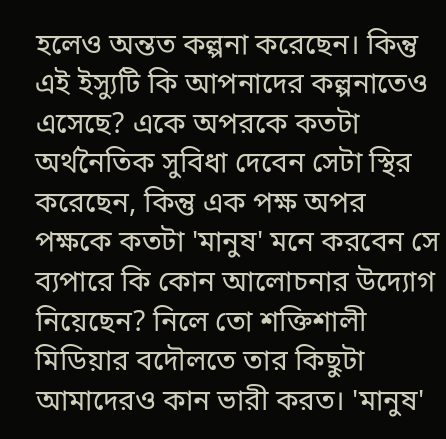হলেও অন্তত কল্পনা করেছেন। কিন্তু এই ইস্যুটি কি আপনাদের কল্পনাতেও এসেছে? একে অপরকে কতটা অর্থনৈতিক সুবিধা দেবেন সেটা স্থির করেছেন, কিন্তু এক পক্ষ অপর পক্ষকে কতটা 'মানুষ' মনে করবেন সে ব্যপারে কি কোন আলোচনার উদ্যোগ নিয়েছেন? নিলে তো শক্তিশালী মিডিয়ার বদৌলতে তার কিছুটা আমাদেরও কান ভারী করত। 'মানুষ'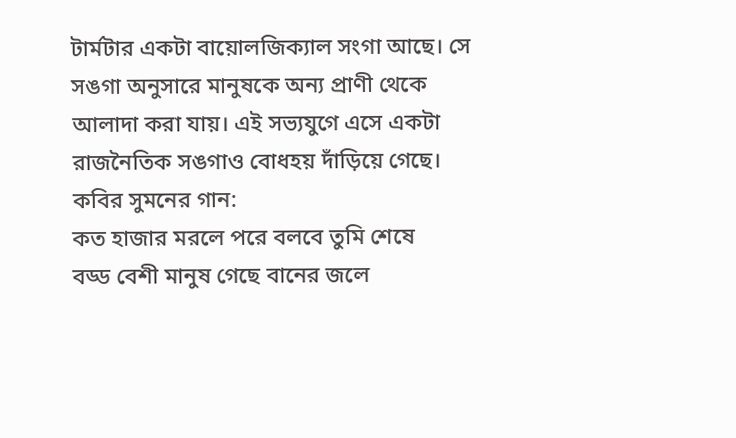টার্মটার একটা বায়োলজিক্যাল সংগা আছে। সে সঙগা অনুসারে মানুষকে অন্য প্রাণী থেকে আলাদা করা যায়। এই সভ্যযুগে এসে একটা রাজনৈতিক সঙগাও বোধহয় দাঁড়িয়ে গেছে।
কবির সুমনের গান:
কত হাজার মরলে পরে বলবে তুমি শেষে
বড্ড বেশী মানুষ গেছে বানের জলে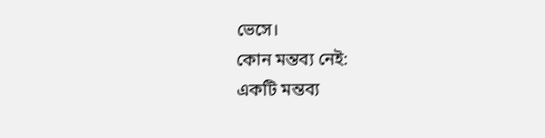ভেসে।
কোন মন্তব্য নেই:
একটি মন্তব্য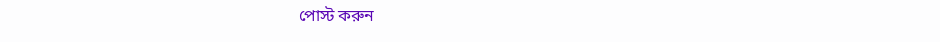পোস্ট করুন